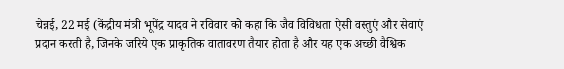चेन्नई, 22 मई (केंद्रीय मंत्री भूपेंद्र यादव ने रविवार को कहा कि जैव विविधता ऐसी वस्तुएं और सेवाएं
प्रदान करती है, जिनके जरिये एक प्राकृतिक वातावरण तैयार होता है और यह एक अच्छी वैश्विक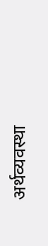अर्थव्यवस्था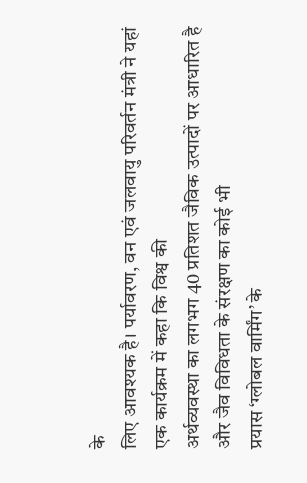के
लिए आवश्यक है। पर्यावरण, वन एवं जलवायु परिवर्तन मंत्री ने यहां एक कार्यक्रम में कहा कि विश्व की
अर्थव्यवस्था का लगभग 40 प्रतिशत जैविक उत्पादों पर आधारित है और जैव विविधता के संरक्षण का कोई भी
प्रयास ‘ग्लोबल वार्मिंग’ के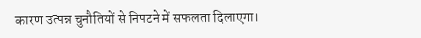कारण उत्पन्न चुनौतियों से निपटने में सफलता दिलाएगा।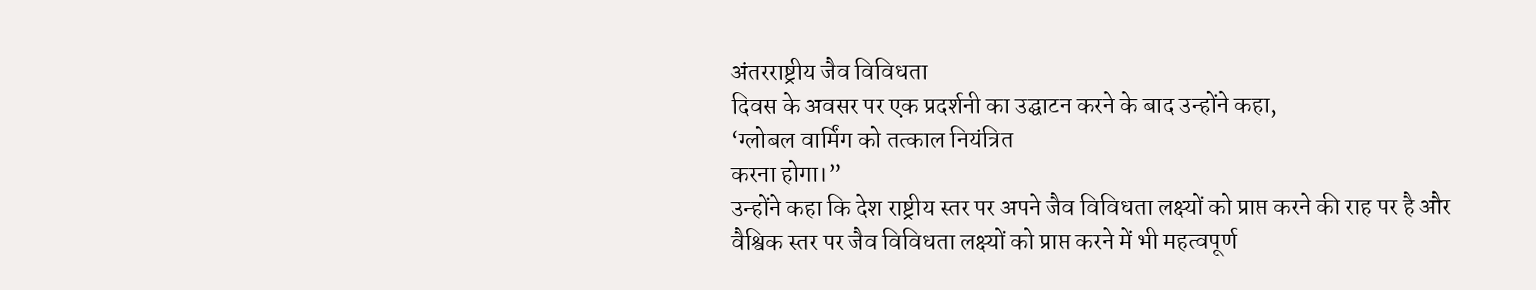अंतरराष्ट्रीय जैव विविधता
दिवस के अवसर पर एक प्रदर्शनी का उद्घाटन करने के बाद उन्होंने कहा,
‘ग्लोबल वार्मिंग को तत्काल नियंत्रित
करना होगा।”
उन्होंने कहा कि देश राष्ट्रीय स्तर पर अपने जैव विविधता लक्ष्यों को प्राप्त करने की राह पर है और
वैश्विक स्तर पर जैव विविधता लक्ष्यों को प्राप्त करने में भी महत्वपूर्ण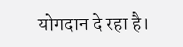योगदान दे रहा है।